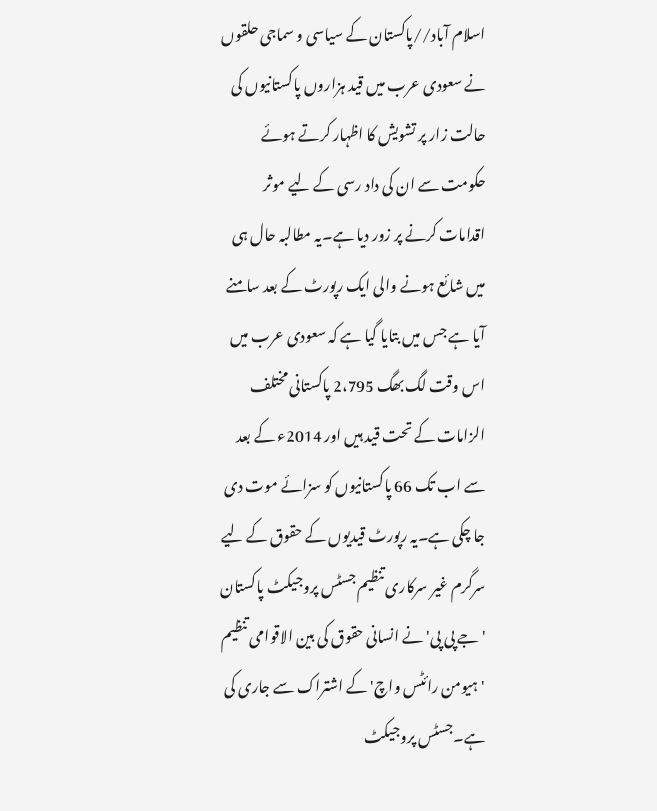اسلام آباد//پاکستان کے سیاسی و سماجی حلقوں نے سعودی عرب میں قید ہزاروں پاکستانیوں کی حالت زار پر تشویش کا اظہار کرتے ہوئے حکومت سے ان کی داد رسی کے لیے موثر اقدامات کرنے پر زور دیا ہے۔یہ مطالبہ حال ہی میں شائع ہونے والی ایک رپورٹ کے بعد سامنے آیا ہے جس میں بتایا گیا ہے کہ سعودی عرب میں اس وقت لگ بھگ 2،795 پاکستانی مختلف الزامات کے تحت قید ہیں اور 2014ء کے بعد سے اب تک 66 پاکستانیوں کو سزائے موت دی جا چکی ہے۔یہ رپورٹ قیدیوں کے حقوق کے لیے سرگرم غیر سرکاری تنظیم جسٹس پروجیکٹ پاکستان ' جے پی پی' نے انسانی حقوق کی بین الاقوامی تنظیم 'ہیومن رائٹس واچ' کے اشتراک سے جاری کی ہے۔جسٹس پروجیکٹ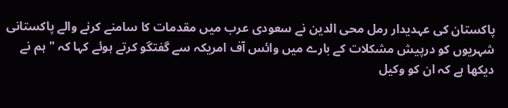پاکستان کی عہدیدار رمل محی الدین نے سعودی عرب میں مقدمات کا سامنے کرنے والے پاکستانی شہریوں کو درپیش مشکلات کے بارے میں وائس آف امریکہ سے گفتگو کرتے ہوئے کہا کہ " ہم نے دیکھا ہے کہ ان کو وکیل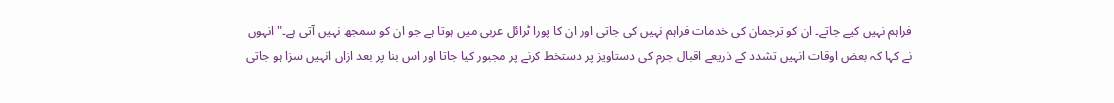فراہم نہیں کیے جاتے۔ ان کو ترجمان کی خدمات فراہم نہیں کی جاتی اور ان کا پورا ٹرائل عربی میں ہوتا ہے جو ان کو سمجھ نہیں آتی ہے۔"انہوں نے کہا کہ بعض اوقات انہیں تشدد کے ذریعے اقبال جرم کی دستاویز پر دستخط کرنے پر مجبور کیا جاتا اور اس بنا پر بعد ازاں انہیں سزا ہو جاتی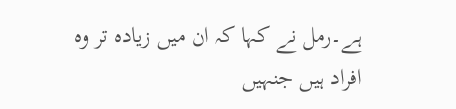ہے۔رمل نے کہا کہ ان میں زیادہ تر وہ افراد ہیں جنہیں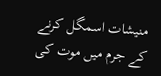منیشات اسمگل کرنے کے جرم میں موت کی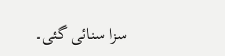سزا سنائی گئی۔